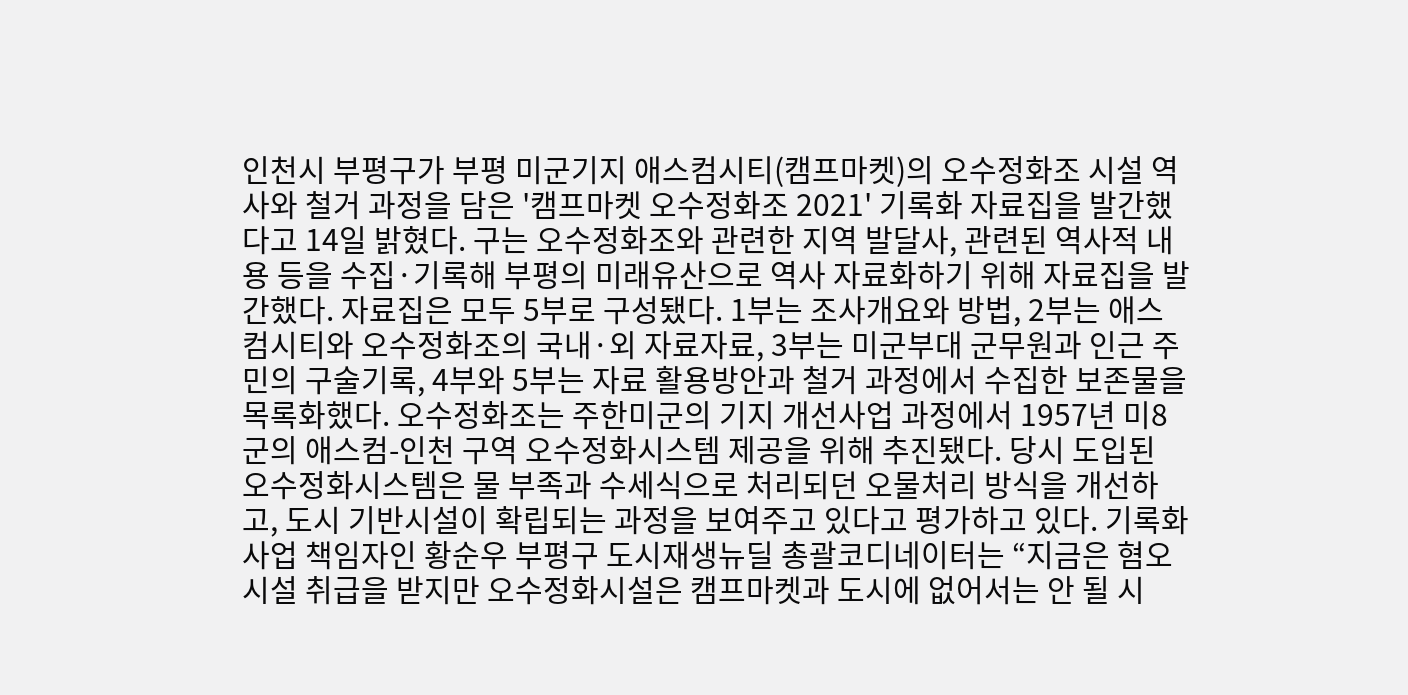인천시 부평구가 부평 미군기지 애스컴시티(캠프마켓)의 오수정화조 시설 역사와 철거 과정을 담은 '캠프마켓 오수정화조 2021' 기록화 자료집을 발간했다고 14일 밝혔다. 구는 오수정화조와 관련한 지역 발달사, 관련된 역사적 내용 등을 수집·기록해 부평의 미래유산으로 역사 자료화하기 위해 자료집을 발간했다. 자료집은 모두 5부로 구성됐다. 1부는 조사개요와 방법, 2부는 애스컴시티와 오수정화조의 국내·외 자료자료, 3부는 미군부대 군무원과 인근 주민의 구술기록, 4부와 5부는 자료 활용방안과 철거 과정에서 수집한 보존물을 목록화했다. 오수정화조는 주한미군의 기지 개선사업 과정에서 1957년 미8군의 애스컴-인천 구역 오수정화시스템 제공을 위해 추진됐다. 당시 도입된 오수정화시스템은 물 부족과 수세식으로 처리되던 오물처리 방식을 개선하고, 도시 기반시설이 확립되는 과정을 보여주고 있다고 평가하고 있다. 기록화사업 책임자인 황순우 부평구 도시재생뉴딜 총괄코디네이터는 “지금은 혐오시설 취급을 받지만 오수정화시설은 캠프마켓과 도시에 없어서는 안 될 시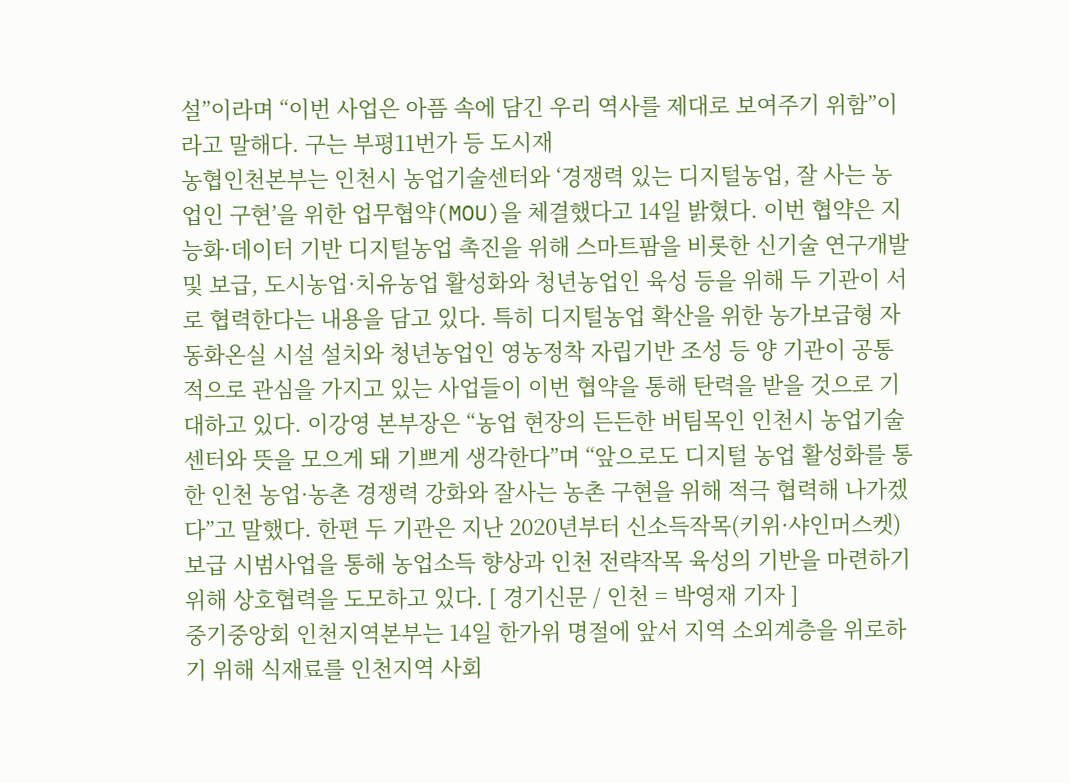설”이라며 “이번 사업은 아픔 속에 담긴 우리 역사를 제대로 보여주기 위함”이라고 말해다. 구는 부평11번가 등 도시재
농협인천본부는 인천시 농업기술센터와 ‘경쟁력 있는 디지털농업, 잘 사는 농업인 구현’을 위한 업무협약(MOU)을 체결했다고 14일 밝혔다. 이번 협약은 지능화·데이터 기반 디지털농업 촉진을 위해 스마트팜을 비롯한 신기술 연구개발 및 보급, 도시농업·치유농업 활성화와 청년농업인 육성 등을 위해 두 기관이 서로 협력한다는 내용을 담고 있다. 특히 디지털농업 확산을 위한 농가보급형 자동화온실 시설 설치와 청년농업인 영농정착 자립기반 조성 등 양 기관이 공통적으로 관심을 가지고 있는 사업들이 이번 협약을 통해 탄력을 받을 것으로 기대하고 있다. 이강영 본부장은 “농업 현장의 든든한 버팀목인 인천시 농업기술센터와 뜻을 모으게 돼 기쁘게 생각한다”며 “앞으로도 디지털 농업 활성화를 통한 인천 농업·농촌 경쟁력 강화와 잘사는 농촌 구현을 위해 적극 협력해 나가겠다”고 말했다. 한편 두 기관은 지난 2020년부터 신소득작목(키위·샤인머스켓) 보급 시범사업을 통해 농업소득 향상과 인천 전략작목 육성의 기반을 마련하기 위해 상호협력을 도모하고 있다. [ 경기신문 / 인천 = 박영재 기자 ]
중기중앙회 인천지역본부는 14일 한가위 명절에 앞서 지역 소외계층을 위로하기 위해 식재료를 인천지역 사회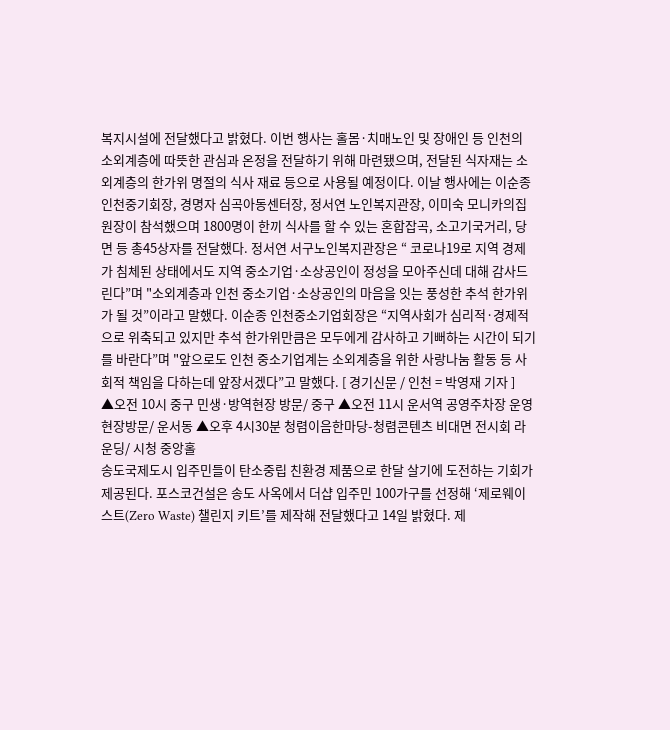복지시설에 전달했다고 밝혔다. 이번 행사는 홀몸·치매노인 및 장애인 등 인천의 소외계층에 따뜻한 관심과 온정을 전달하기 위해 마련됐으며, 전달된 식자재는 소외계층의 한가위 명절의 식사 재료 등으로 사용될 예정이다. 이날 행사에는 이순종 인천중기회장, 경명자 심곡아동센터장, 정서연 노인복지관장, 이미숙 모니카의집 원장이 참석했으며 1800명이 한끼 식사를 할 수 있는 혼합잡곡, 소고기국거리, 당면 등 총45상자를 전달했다. 정서연 서구노인복지관장은 “ 코로나19로 지역 경제가 침체된 상태에서도 지역 중소기업·소상공인이 정성을 모아주신데 대해 감사드린다”며 "소외계층과 인천 중소기업·소상공인의 마음을 잇는 풍성한 추석 한가위가 될 것”이라고 말했다. 이순종 인천중소기업회장은 “지역사회가 심리적·경제적으로 위축되고 있지만 추석 한가위만큼은 모두에게 감사하고 기뻐하는 시간이 되기를 바란다”며 "앞으로도 인천 중소기업계는 소외계층을 위한 사랑나눔 활동 등 사회적 책임을 다하는데 앞장서겠다”고 말했다. [ 경기신문 / 인천 = 박영재 기자 ]
▲오전 10시 중구 민생·방역현장 방문/ 중구 ▲오전 11시 운서역 공영주차장 운영 현장방문/ 운서동 ▲오후 4시30분 청렴이음한마당-청렴콘텐츠 비대면 전시회 라운딩/ 시청 중앙홀
송도국제도시 입주민들이 탄소중립 친환경 제품으로 한달 살기에 도전하는 기회가 제공된다. 포스코건설은 송도 사옥에서 더샵 입주민 100가구를 선정해 ‘제로웨이스트(Zero Waste) 챌린지 키트’를 제작해 전달했다고 14일 밝혔다. 제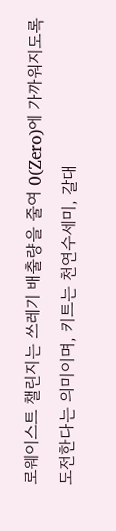로웨이스트 챌린지는 쓰레기 배출량을 줄여 0(Zero)에 가까워지도록 도전한다는 의미이며, 키트는 천연수세미, 갈대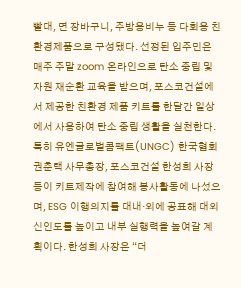빨대, 면 장바구니, 주방용비누 등 다회용 친환경제품으로 구성됐다. 선정된 입주민은 매주 주말 zoom 온라인으로 탄소 중립 및 자원 재순환 교육을 받으며, 포스코건설에서 제공한 친환경 제품 키트를 한달간 일상에서 사용하여 탄소 중립 생활을 실천한다. 특히 유엔글로벌콤팩트(UNGC) 한국협회 권춘택 사무총장, 포스코건설 한성희 사장 등이 키트제작에 참여해 봉사활동에 나섰으며, ESG 이행의지를 대내·외에 공표해 대외 신인도를 높이고 내부 실행력을 높여갈 계획이다. 한성희 사장은 “더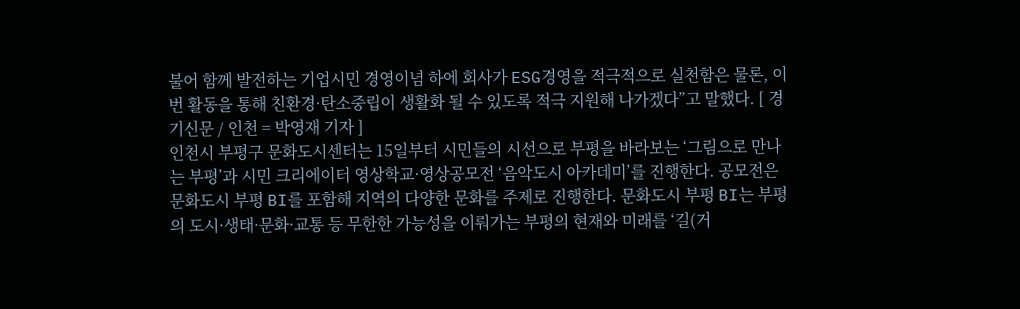불어 함께 발전하는 기업시민 경영이념 하에 회사가 ESG경영을 적극적으로 실천함은 물론, 이번 활동을 통해 친환경·탄소중립이 생활화 될 수 있도록 적극 지원해 나가겠다”고 말했다. [ 경기신문 / 인천 = 박영재 기자 ]
인천시 부평구 문화도시센터는 15일부터 시민들의 시선으로 부평을 바라보는 ‘그림으로 만나는 부평’과 시민 크리에이터 영상학교·영상공모전 ‘음악도시 아카데미’를 진행한다. 공모전은 문화도시 부평 BI를 포함해 지역의 다양한 문화를 주제로 진행한다. 문화도시 부평 BI는 부평의 도시·생태·문화·교통 등 무한한 가능성을 이뤄가는 부평의 현재와 미래를 ‘길(거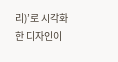리)’로 시각화한 디자인이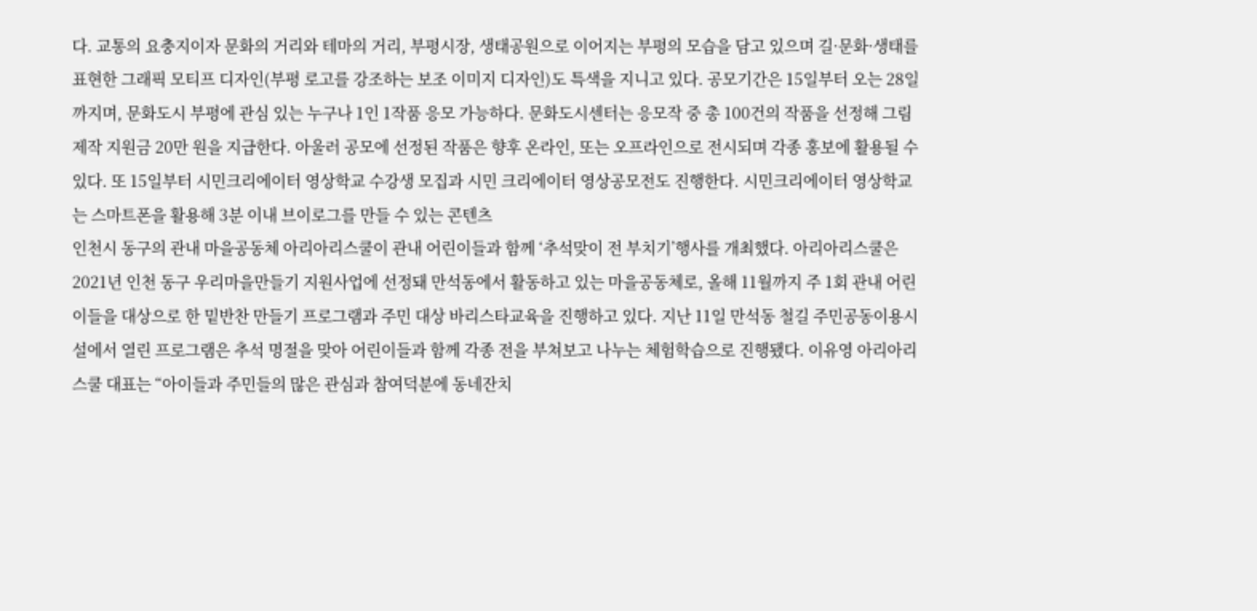다. 교통의 요충지이자 문화의 거리와 테마의 거리, 부평시장, 생태공원으로 이어지는 부평의 모습을 담고 있으며 길·문화·생태를 표현한 그래픽 모티프 디자인(부평 로고를 강조하는 보조 이미지 디자인)도 특색을 지니고 있다. 공모기간은 15일부터 오는 28일까지며, 문화도시 부평에 관심 있는 누구나 1인 1작품 응모 가능하다. 문화도시센터는 응모작 중 총 100건의 작품을 선정해 그림제작 지원금 20만 원을 지급한다. 아울러 공모에 선정된 작품은 향후 온라인, 또는 오프라인으로 전시되며 각종 홍보에 활용될 수 있다. 또 15일부터 시민크리에이터 영상학교 수강생 모집과 시민 크리에이터 영상공모전도 진행한다. 시민크리에이터 영상학교는 스마트폰을 활용해 3분 이내 브이로그를 만들 수 있는 콘텐츠
인천시 동구의 관내 마을공동체 아리아리스쿨이 관내 어린이들과 함께 ‘추석맞이 전 부치기’행사를 개최했다. 아리아리스쿨은 2021년 인천 동구 우리마을만들기 지원사업에 선정돼 만석동에서 활동하고 있는 마을공동체로, 올해 11월까지 주 1회 관내 어린이들을 대상으로 한 밑반찬 만들기 프로그램과 주민 대상 바리스타교육을 진행하고 있다. 지난 11일 만석동 철길 주민공동이용시설에서 열린 프로그램은 추석 명절을 맞아 어린이들과 함께 각종 전을 부쳐보고 나누는 체험학습으로 진행됐다. 이유영 아리아리스쿨 대표는 “아이들과 주민들의 많은 관심과 참여덕분에 동네잔치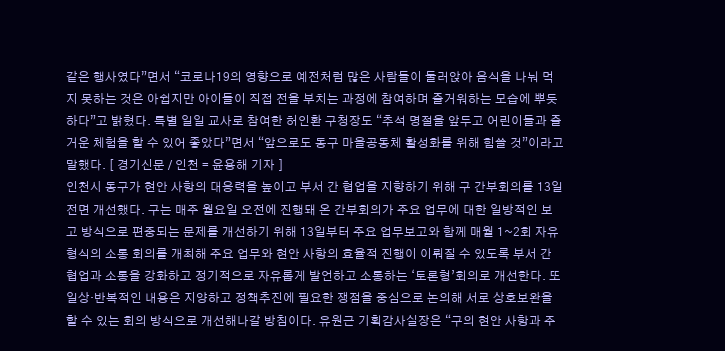같은 행사였다”면서 “코로나19의 영향으로 예전처럼 많은 사람들이 둘러앉아 음식을 나눠 먹지 못하는 것은 아쉽지만 아이들이 직접 전을 부치는 과정에 참여하며 즐거워하는 모습에 뿌듯하다”고 밝혔다. 특별 일일 교사로 참여한 허인환 구청장도 “추석 명절을 앞두고 어린이들과 즐거운 체험을 할 수 있어 좋았다”면서 “앞으로도 동구 마을공동체 활성화를 위해 힘쓸 것”이라고 말했다. [ 경기신문 / 인천 = 윤용해 기자 ]
인천시 동구가 현안 사항의 대응력을 높이고 부서 간 협업을 지향하기 위해 구 간부회의를 13일 전면 개선했다. 구는 매주 월요일 오전에 진행돼 온 간부회의가 주요 업무에 대한 일방적인 보고 방식으로 편중되는 문제를 개선하기 위해 13일부터 주요 업무보고와 함께 매월 1~2회 자유형식의 소통 회의를 개최해 주요 업무와 현안 사항의 효율적 진행이 이뤄질 수 있도록 부서 간 협업과 소통을 강화하고 정기적으로 자유롭게 발언하고 소통하는 ‘토론형’회의로 개선한다. 또 일상‧반복적인 내용은 지양하고 정책추진에 필요한 쟁점을 중심으로 논의해 서로 상호보완을 할 수 있는 회의 방식으로 개선해나갈 방침이다. 유원근 기획감사실장은 “구의 현안 사항과 주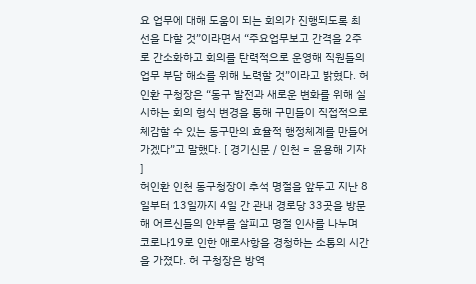요 업무에 대해 도움이 되는 회의가 진행되도록 최선을 다할 것”이라면서 “주요업무보고 간격을 2주로 간소화하고 회의를 탄력적으로 운영해 직원들의 업무 부담 해소를 위해 노력할 것”이라고 밝혔다. 허인환 구청장은 “동구 발전과 새로운 변화를 위해 실시하는 회의 형식 변경을 통해 구민들이 직접적으로 체감할 수 있는 동구만의 효율적 행정체계를 만들어 가겠다”고 말했다. [ 경기신문 / 인천 = 윤용해 기자 ]
허인환 인천 동구청장이 추석 명절을 앞두고 지난 8일부터 13일까지 4일 간 관내 경로당 33곳을 방문해 어르신들의 안부를 살피고 명절 인사를 나누며 코로나19로 인한 애로사항을 경청하는 소통의 시간을 가졌다. 허 구청장은 방역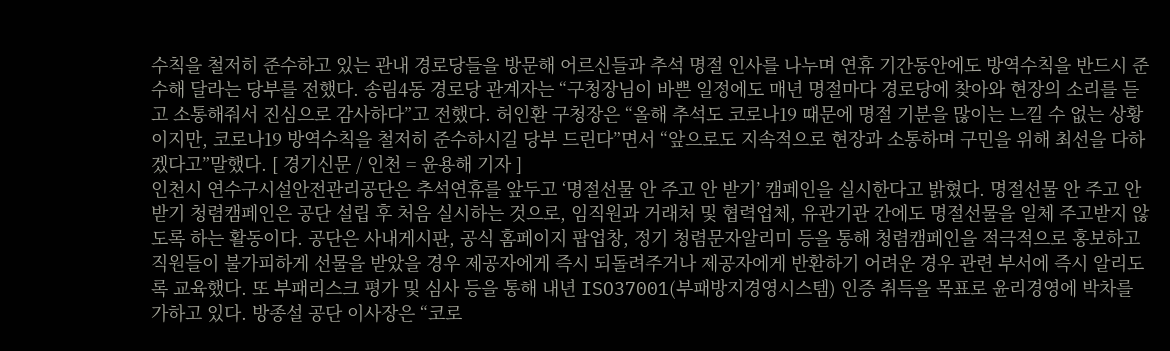수칙을 철저히 준수하고 있는 관내 경로당들을 방문해 어르신들과 추석 명절 인사를 나누며 연휴 기간동안에도 방역수칙을 반드시 준수해 달라는 당부를 전했다. 송림4동 경로당 관계자는 “구청장님이 바쁜 일정에도 매년 명절마다 경로당에 찾아와 현장의 소리를 듣고 소통해줘서 진심으로 감사하다”고 전했다. 허인환 구청장은 “올해 추석도 코로나19 때문에 명절 기분을 많이는 느낄 수 없는 상황이지만, 코로나19 방역수칙을 철저히 준수하시길 당부 드린다”면서 “앞으로도 지속적으로 현장과 소통하며 구민을 위해 최선을 다하겠다고”말했다. [ 경기신문 / 인천 = 윤용해 기자 ]
인천시 연수구시설안전관리공단은 추석연휴를 앞두고 ‘명절선물 안 주고 안 받기’ 캠페인을 실시한다고 밝혔다. 명절선물 안 주고 안 받기 청렴캠페인은 공단 설립 후 처음 실시하는 것으로, 임직원과 거래처 및 협력업체, 유관기관 간에도 명절선물을 일체 주고받지 않도록 하는 활동이다. 공단은 사내게시판, 공식 홈페이지 팝업창, 정기 청렴문자알리미 등을 통해 청렴캠페인을 적극적으로 홍보하고 직원들이 불가피하게 선물을 받았을 경우 제공자에게 즉시 되돌려주거나 제공자에게 반환하기 어려운 경우 관련 부서에 즉시 알리도록 교육했다. 또 부패리스크 평가 및 심사 등을 통해 내년 ISO37001(부패방지경영시스템) 인증 취득을 목표로 윤리경영에 박차를 가하고 있다. 방종설 공단 이사장은 “코로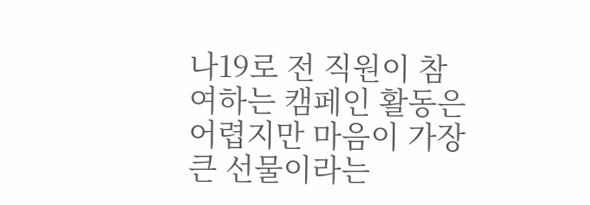나19로 전 직원이 참여하는 캠페인 활동은 어렵지만 마음이 가장 큰 선물이라는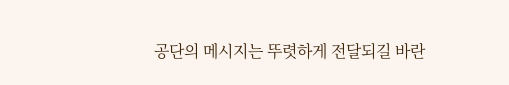공단의 메시지는 뚜렷하게 전달되길 바란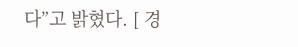다”고 밝혔다. [ 경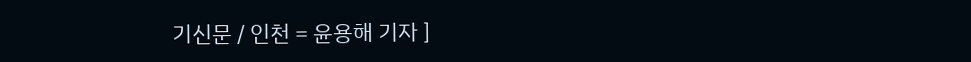기신문 / 인천 = 윤용해 기자 ]